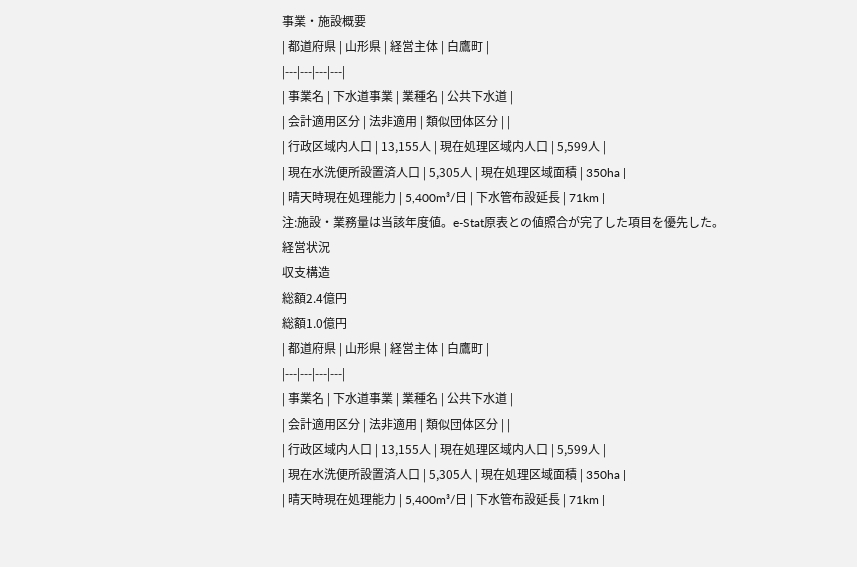事業・施設概要
| 都道府県 | 山形県 | 経営主体 | 白鷹町 |
|---|---|---|---|
| 事業名 | 下水道事業 | 業種名 | 公共下水道 |
| 会計適用区分 | 法非適用 | 類似団体区分 | |
| 行政区域内人口 | 13,155人 | 現在処理区域内人口 | 5,599人 |
| 現在水洗便所設置済人口 | 5,305人 | 現在処理区域面積 | 350ha |
| 晴天時現在処理能力 | 5,400m³/日 | 下水管布設延長 | 71km |
注:施設・業務量は当該年度値。e-Stat原表との値照合が完了した項目を優先した。
経営状況
収支構造
総額2.4億円
総額1.0億円
| 都道府県 | 山形県 | 経営主体 | 白鷹町 |
|---|---|---|---|
| 事業名 | 下水道事業 | 業種名 | 公共下水道 |
| 会計適用区分 | 法非適用 | 類似団体区分 | |
| 行政区域内人口 | 13,155人 | 現在処理区域内人口 | 5,599人 |
| 現在水洗便所設置済人口 | 5,305人 | 現在処理区域面積 | 350ha |
| 晴天時現在処理能力 | 5,400m³/日 | 下水管布設延長 | 71km |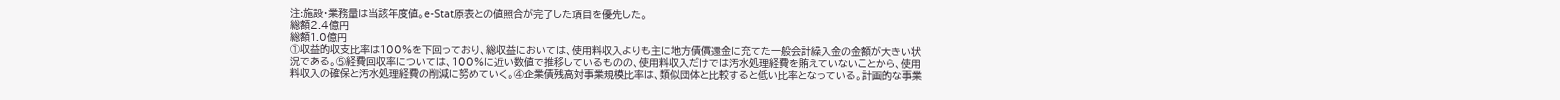注:施設・業務量は当該年度値。e-Stat原表との値照合が完了した項目を優先した。
総額2.4億円
総額1.0億円
①収益的収支比率は100%を下回っており、総収益においては、使用料収入よりも主に地方債償還金に充てた一般会計繰入金の金額が大きい状況である。⑤経費回収率については、100%に近い数値で推移しているものの、使用料収入だけでは汚水処理経費を賄えていないことから、使用料収入の確保と汚水処理経費の削減に努めていく。④企業債残高対事業規模比率は、類似団体と比較すると低い比率となっている。計画的な事業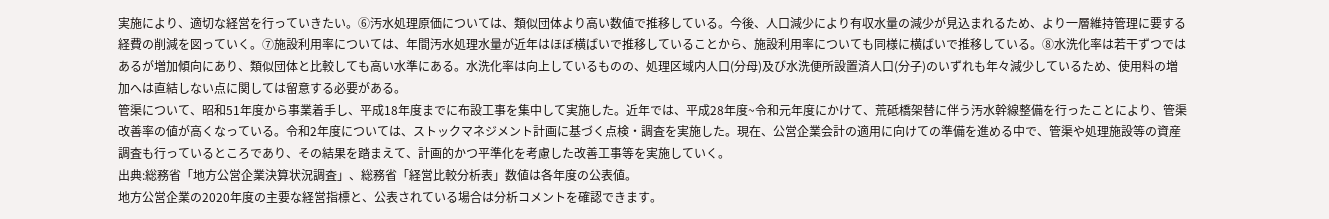実施により、適切な経営を行っていきたい。⑥汚水処理原価については、類似団体より高い数値で推移している。今後、人口減少により有収水量の減少が見込まれるため、より一層維持管理に要する経費の削減を図っていく。⑦施設利用率については、年間汚水処理水量が近年はほぼ横ばいで推移していることから、施設利用率についても同様に横ばいで推移している。⑧水洗化率は若干ずつではあるが増加傾向にあり、類似団体と比較しても高い水準にある。水洗化率は向上しているものの、処理区域内人口(分母)及び水洗便所設置済人口(分子)のいずれも年々減少しているため、使用料の増加へは直結しない点に関しては留意する必要がある。
管渠について、昭和51年度から事業着手し、平成18年度までに布設工事を集中して実施した。近年では、平成28年度~令和元年度にかけて、荒砥橋架替に伴う汚水幹線整備を行ったことにより、管渠改善率の値が高くなっている。令和2年度については、ストックマネジメント計画に基づく点検・調査を実施した。現在、公営企業会計の適用に向けての準備を進める中で、管渠や処理施設等の資産調査も行っているところであり、その結果を踏まえて、計画的かつ平準化を考慮した改善工事等を実施していく。
出典:総務省「地方公営企業決算状況調査」、総務省「経営比較分析表」数値は各年度の公表値。
地方公営企業の2020年度の主要な経営指標と、公表されている場合は分析コメントを確認できます。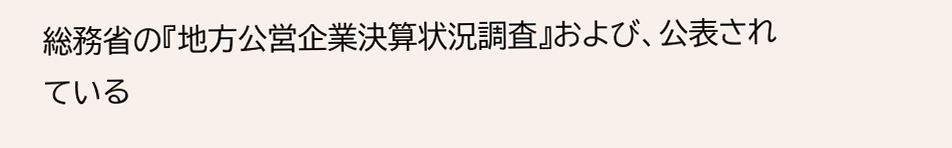総務省の『地方公営企業決算状況調査』および、公表されている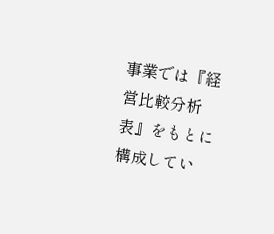事業では『経営比較分析表』をもとに構成してい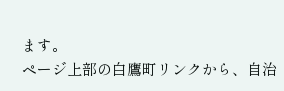ます。
ページ上部の白鷹町リンクから、自治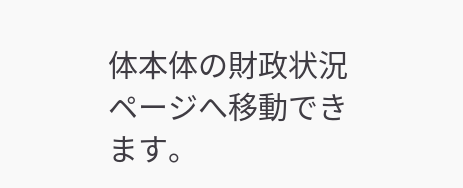体本体の財政状況ページへ移動できます。